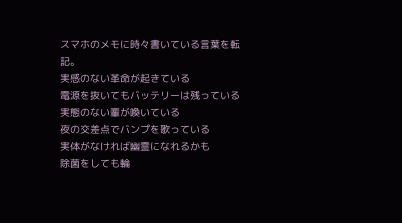スマホのメモに時々書いている言葉を転記。
実感のない革命が起きている
電源を抜いてもバッテリーは残っている
実態のない輩が喚いている
夜の交差点でバンプを歌っている
実体がなければ幽霊になれるかも
除菌をしても輪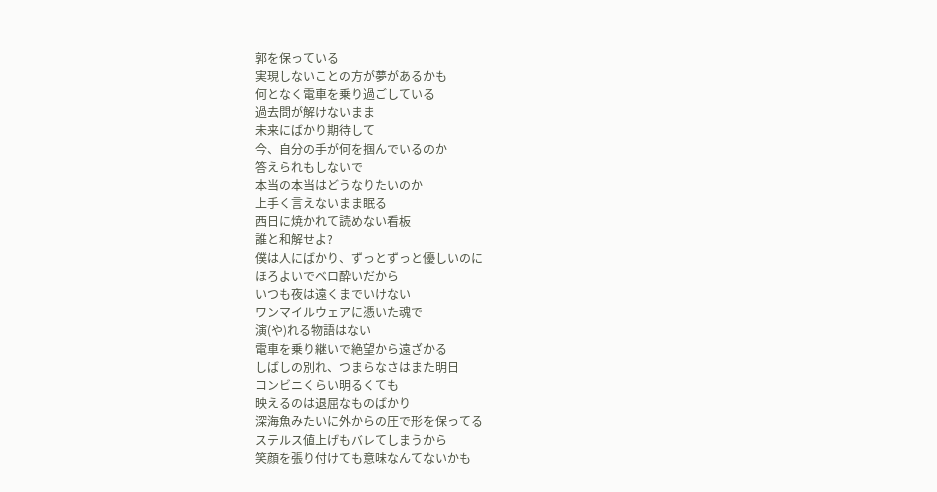郭を保っている
実現しないことの方が夢があるかも
何となく電車を乗り過ごしている
過去問が解けないまま
未来にばかり期待して
今、自分の手が何を掴んでいるのか
答えられもしないで
本当の本当はどうなりたいのか
上手く言えないまま眠る
西日に焼かれて読めない看板
誰と和解せよ?
僕は人にばかり、ずっとずっと優しいのに
ほろよいでベロ酔いだから
いつも夜は遠くまでいけない
ワンマイルウェアに憑いた魂で
演(や)れる物語はない
電車を乗り継いで絶望から遠ざかる
しばしの別れ、つまらなさはまた明日
コンビニくらい明るくても
映えるのは退屈なものばかり
深海魚みたいに外からの圧で形を保ってる
ステルス値上げもバレてしまうから
笑顔を張り付けても意味なんてないかも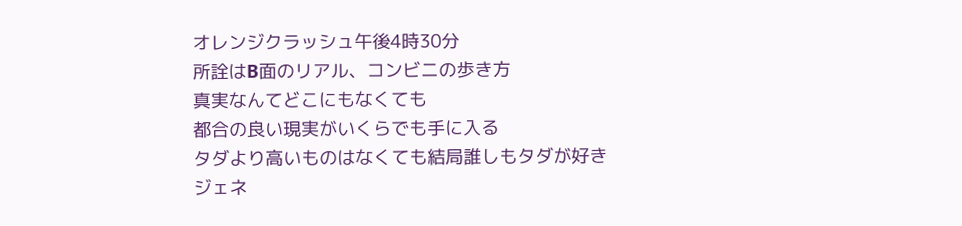オレンジクラッシュ午後4時30分
所詮はB面のリアル、コンビニの歩き方
真実なんてどこにもなくても
都合の良い現実がいくらでも手に入る
タダより高いものはなくても結局誰しもタダが好き
ジェネ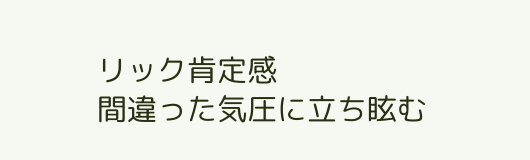リック肯定感
間違った気圧に立ち眩む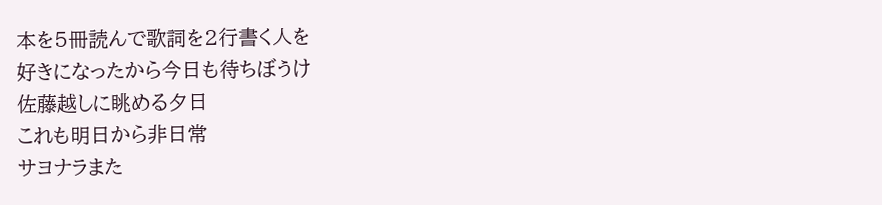本を5冊読んで歌詞を2行書く人を
好きになったから今日も待ちぼうけ
佐藤越しに眺める夕日
これも明日から非日常
サヨナラまた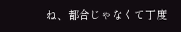ね、都合じゃなくて丁度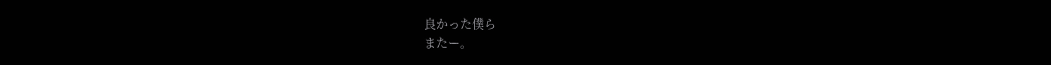良かった僕ら
またー。